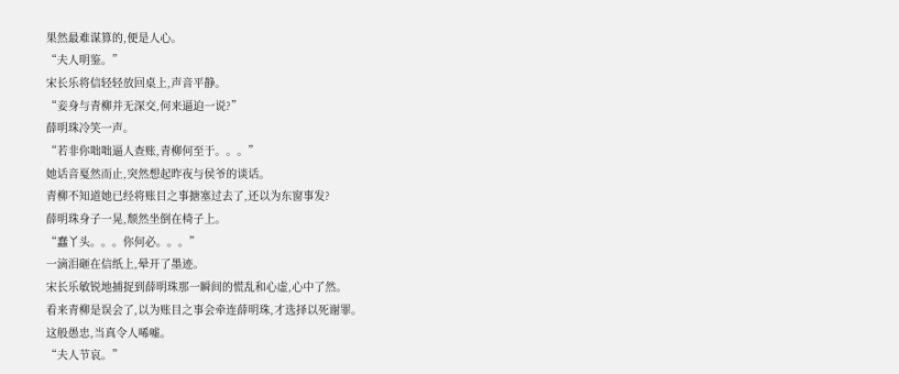果然最难谋算的,便是人心。
“夫人明鉴。”
宋长乐将信轻轻放回桌上,声音平静。
“妾身与青柳并无深交,何来逼迫一说?”
薛明珠冷笑一声。
“若非你咄咄逼人查账,青柳何至于。。。”
她话音戛然而止,突然想起昨夜与侯爷的谈话。
青柳不知道她已经将账目之事搪塞过去了,还以为东窗事发?
薛明珠身子一晃,颓然坐倒在椅子上。
“蠢丫头。。。你何必。。。”
一滴泪砸在信纸上,晕开了墨迹。
宋长乐敏锐地捕捉到薛明珠那一瞬间的慌乱和心虚,心中了然。
看来青柳是误会了,以为账目之事会牵连薛明珠,才选择以死谢罪。
这般愚忠,当真令人唏嘘。
“夫人节哀。”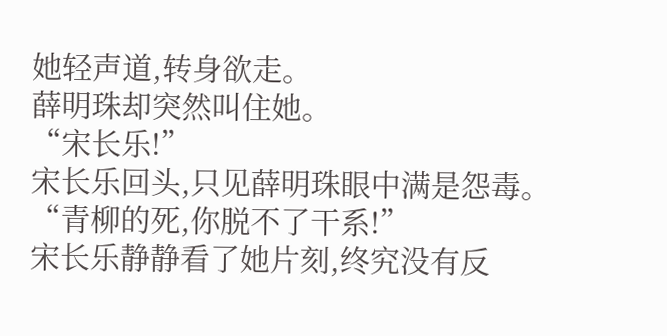她轻声道,转身欲走。
薛明珠却突然叫住她。
“宋长乐!”
宋长乐回头,只见薛明珠眼中满是怨毒。
“青柳的死,你脱不了干系!”
宋长乐静静看了她片刻,终究没有反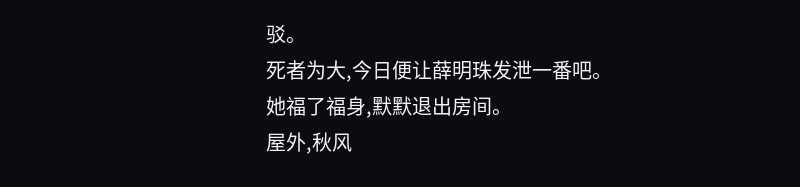驳。
死者为大,今日便让薛明珠发泄一番吧。
她福了福身,默默退出房间。
屋外,秋风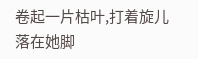卷起一片枯叶,打着旋儿落在她脚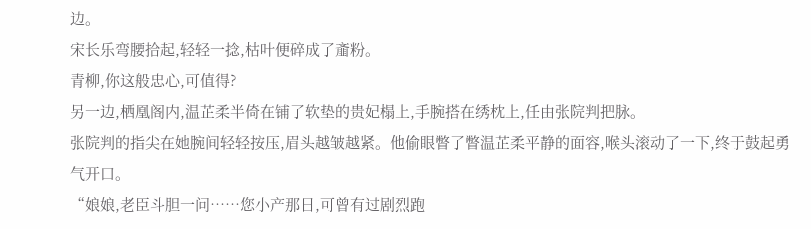边。
宋长乐弯腰拾起,轻轻一捻,枯叶便碎成了齑粉。
青柳,你这般忠心,可值得?
另一边,栖凰阁内,温芷柔半倚在铺了软垫的贵妃榻上,手腕搭在绣枕上,任由张院判把脉。
张院判的指尖在她腕间轻轻按压,眉头越皱越紧。他偷眼瞥了瞥温芷柔平静的面容,喉头滚动了一下,终于鼓起勇气开口。
“娘娘,老臣斗胆一问……您小产那日,可曾有过剧烈跑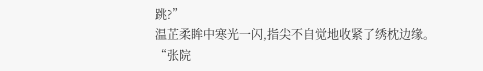跳?”
温芷柔眸中寒光一闪,指尖不自觉地收紧了绣枕边缘。
“张院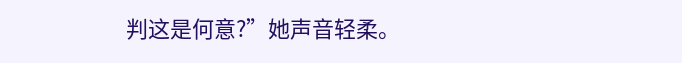判这是何意?”她声音轻柔。